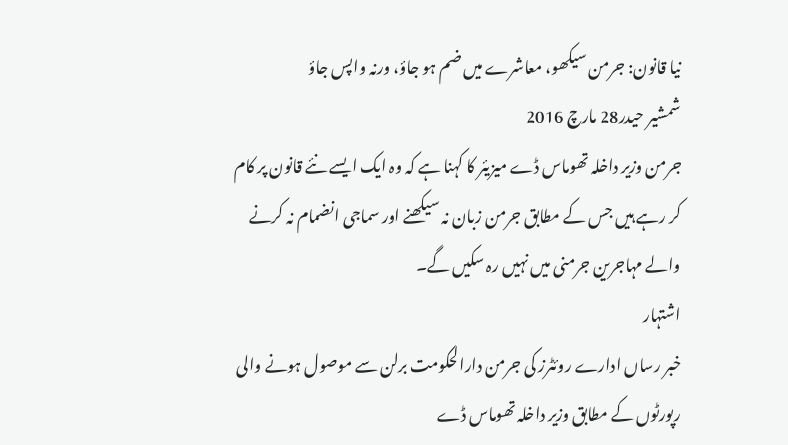نیا قانون: جرمن سیکھو، معاشرے میں ضم ہو جاؤ، ورنہ واپس جاؤ
شمشیر حیدر28 مارچ 2016
جرمن وزیر داخلہ تھوماس ڈے میزیئر کا کہنا ہے کہ وہ ایک ایسے نئے قانون پر کام کر رہے ہیں جس کے مطابق جرمن زبان نہ سیکھنے اور سماجی انضمام نہ کرنے والے مہاجرین جرمنی میں نہیں رہ سکیں گے۔
اشتہار
خبر رساں ادارے روئٹرز کی جرمن دارالحکومت برلن سے موصول ہونے والی رپورٹوں کے مطابق وزیر داخلہ تھوماس ڈے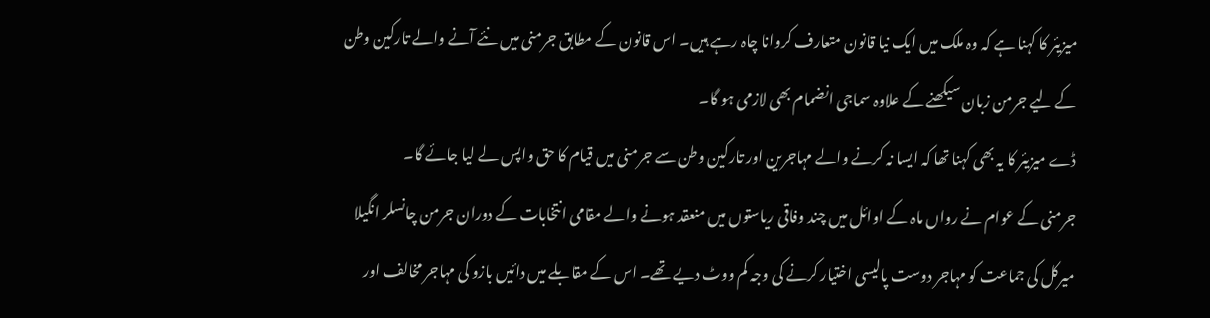میزیئر کا کہنا ہے کہ وہ ملک میں ایک نیا قانون متعارف کروانا چاہ رہے ہیں۔ اس قانون کے مطابق جرمنی میں نئے آنے والے تارکین وطن کے لیے جرمن زبان سیکھنے کے علاوہ سماجی انضمام بھی لازمی ہو گا۔
ڈے میزیئر کا یہ بھی کہنا تھا کہ ایسا نہ کرنے والے مہاجرین اور تارکین وطن سے جرمنی میں قیام کا حق واپس لے لیا جائے گا۔
جرمنی کے عوام نے رواں ماہ کے اوائل میں چند وفاقی ریاستوں میں منعقد ہونے والے مقامی انتخابات کے دوران جرمن چانسلر انگیلا میرکل کی جماعت کو مہاجر دوست پالیسی اختیار کرنے کی وجہ کم ووٹ دیے تھے۔ اس کے مقابلے میں دائیں بازو کی مہاجر مخالف اور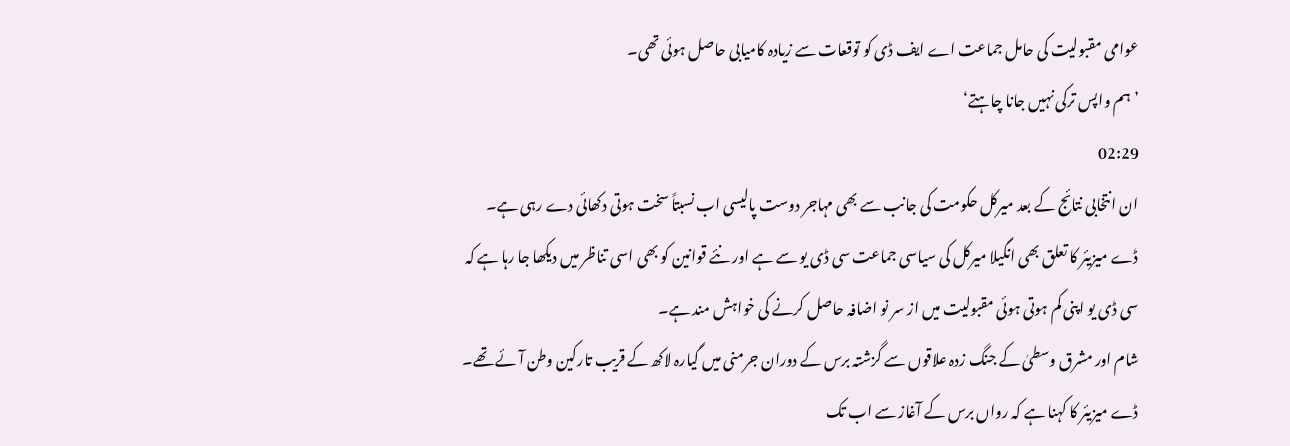عوامی مقبولیت کی حامل جماعت اے ایف ڈی کو توقعات سے زیادہ کامیابی حاصل ہوئی تھی۔
’ہم واپس ترکی نہیں جانا چاہتے‘
02:29
ان انتخابی نتائج کے بعد میرکل حکومت کی جانب سے بھی مہاجر دوست پالیسی اب نسبتاً سخت ہوتی دکھائی دے رہی ہے۔ ڈے میزیئر کا تعلق بھی انگیلا میرکل کی سیاسی جماعت سی ڈی یو سے ہے اور نئے قوانین کو بھی اسی تناظر میں دیکھا جا رہا ہے کہ سی ڈی یو اپنی کم ہوتی ہوئی مقبولیت میں از سر نو اضافہ حاصل کرنے کی خواہش مند ہے۔
شام اور مشرق وسطیٰ کے جنگ زدہ علاقوں سے گزشتہ برس کے دوران جرمنی میں گیارہ لاکھ کے قریب تارکین وطن آئے تھے۔ ڈے میزیئر کا کہنا ہے کہ رواں برس کے آغاز سے اب تک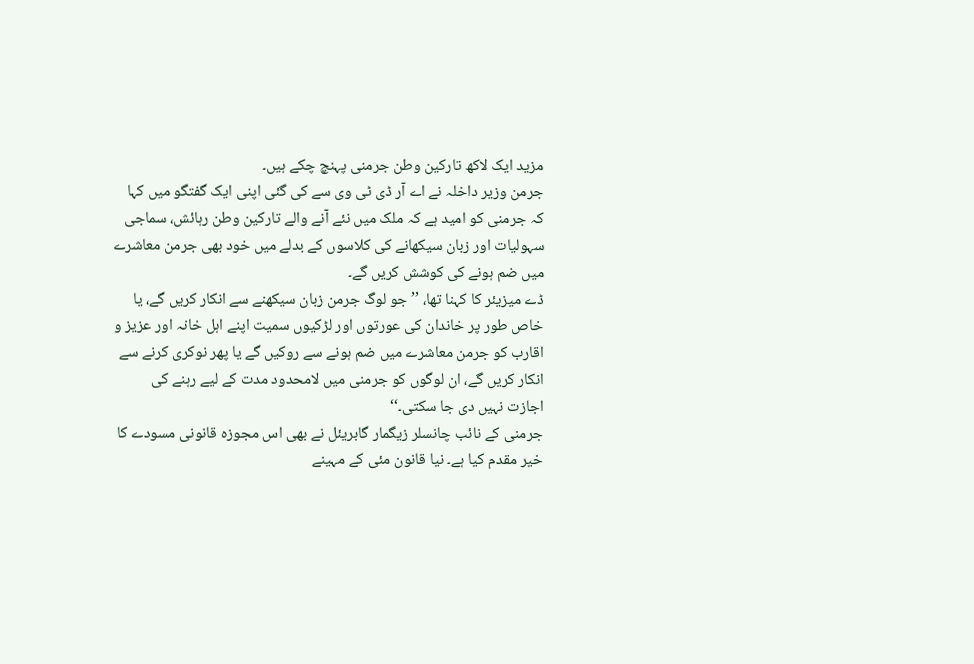مزید ایک لاکھ تارکین وطن جرمنی پہنچ چکے ہیں۔
جرمن وزیر داخلہ نے اے آر ڈی ٹی وی سے کی گئی اپنی ایک گفتگو میں کہا کہ جرمنی کو امید ہے کہ ملک میں نئے آنے والے تارکین وطن رہائش، سماجی سہولیات اور زبان سیکھانے کی کلاسوں کے بدلے میں خود بھی جرمن معاشرے میں ضم ہونے کی کوشش کریں گے۔
ڈے میزیئر کا کہنا تھا، ’’جو لوگ جرمن زبان سیکھنے سے انکار کریں گے، یا خاص طور پر خاندان کی عورتوں اور لڑکیوں سمیت اپنے اہل خانہ اور عزیز و اقارب کو جرمن معاشرے میں ضم ہونے سے روکیں گے یا پھر نوکری کرنے سے انکار کریں گے، ان لوگوں کو جرمنی میں لامحدود مدت کے لیے رہنے کی اجازت نہیں دی جا سکتی۔‘‘
جرمنی کے نائب چانسلر زیگمار گابریئل نے بھی اس مجوزہ قانونی مسودے کا خیر مقدم کیا ہے۔ نیا قانون مئی کے مہینے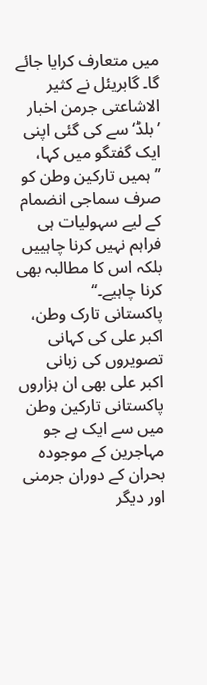میں متعارف کرایا جائے گا۔ گابریئل نے کثیر الاشاعتی جرمن اخبار ’بلڈ‘ سے کی گئی اپنی ایک گفتگو میں کہا، ’’ہمیں تارکین وطن کو صرف سماجی انضمام کے لیے سہولیات ہی فراہم نہیں کرنا چاہییں بلکہ اس کا مطالبہ بھی کرنا چاہیے۔‘‘
پاکستانی تارک وطن، اکبر علی کی کہانی تصویروں کی زبانی
اکبر علی بھی ان ہزاروں پاکستانی تارکین وطن میں سے ایک ہے جو مہاجرین کے موجودہ بحران کے دوران جرمنی اور دیگر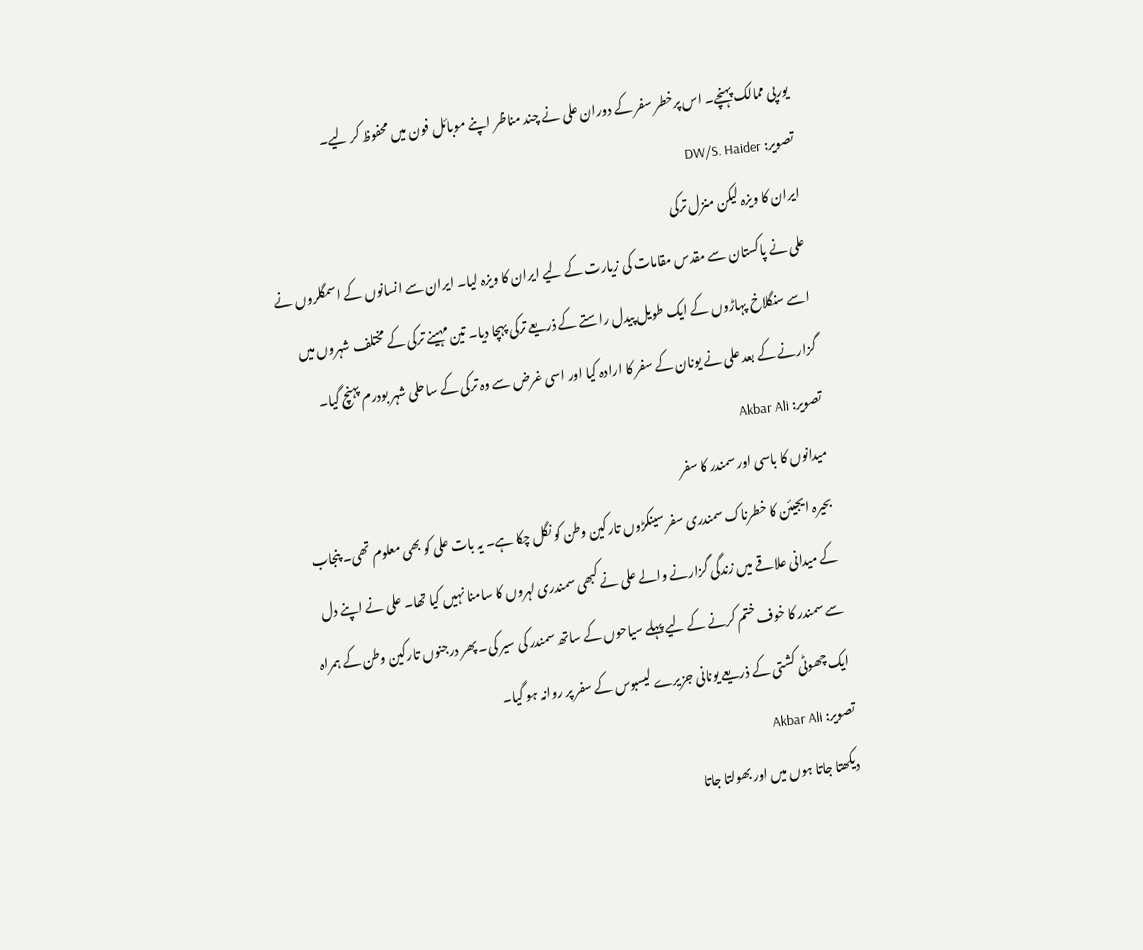یورپی ممالک پہنچے۔ اس پرخطر سفر کے دوران علی نے چند مناظر اپنے موبائل فون میں محفوظ کر لیے۔
تصویر: DW/S. Haider
ایران کا ویزہ لیکن منزل ترکی
علی نے پاکستان سے مقدس مقامات کی زیارت کے لیے ایران کا ویزہ لیا۔ ایران سے انسانوں کے اسمگلروں نے اسے سنگلاخ پہاڑوں کے ایک طویل پیدل راستے کے ذریعے ترکی پہچا دیا۔ تین مہینے ترکی کے مختلف شہروں میں گزارنے کے بعد علی نے یونان کے سفر کا ارادہ کیا اور اسی غرض سے وہ ترکی کے ساحلی شہر بودرم پہنچ گیا۔
تصویر: Akbar Ali
میدانوں کا باسی اور سمندر کا سفر
بحیرہ ایجیئن کا خطرناک سمندری سفر سینکڑوں تارکین وطن کو نگل چکا ہے۔ یہ بات علی کو بھی معلوم تھی۔ پنجاب کے میدانی علاقے میں زندگی گزارنے والے علی نے کبھی سمندری لہروں کا سامنا نہیں کیا تھا۔ علی نے اپنے دل سے سمندر کا خوف ختم کرنے کے لیے پہلے سیاحوں کے ساتھ سمندر کی سیر کی۔ پھر درجنوں تارکین وطن کے ہمراہ ایک چھوٹی کشتی کے ذریعے یونانی جزیرے لیسبوس کے سفر پر روانہ ہو گیا۔
تصویر: Akbar Ali
دیکھتا جاتا ہوں میں اور بھولتا جاتا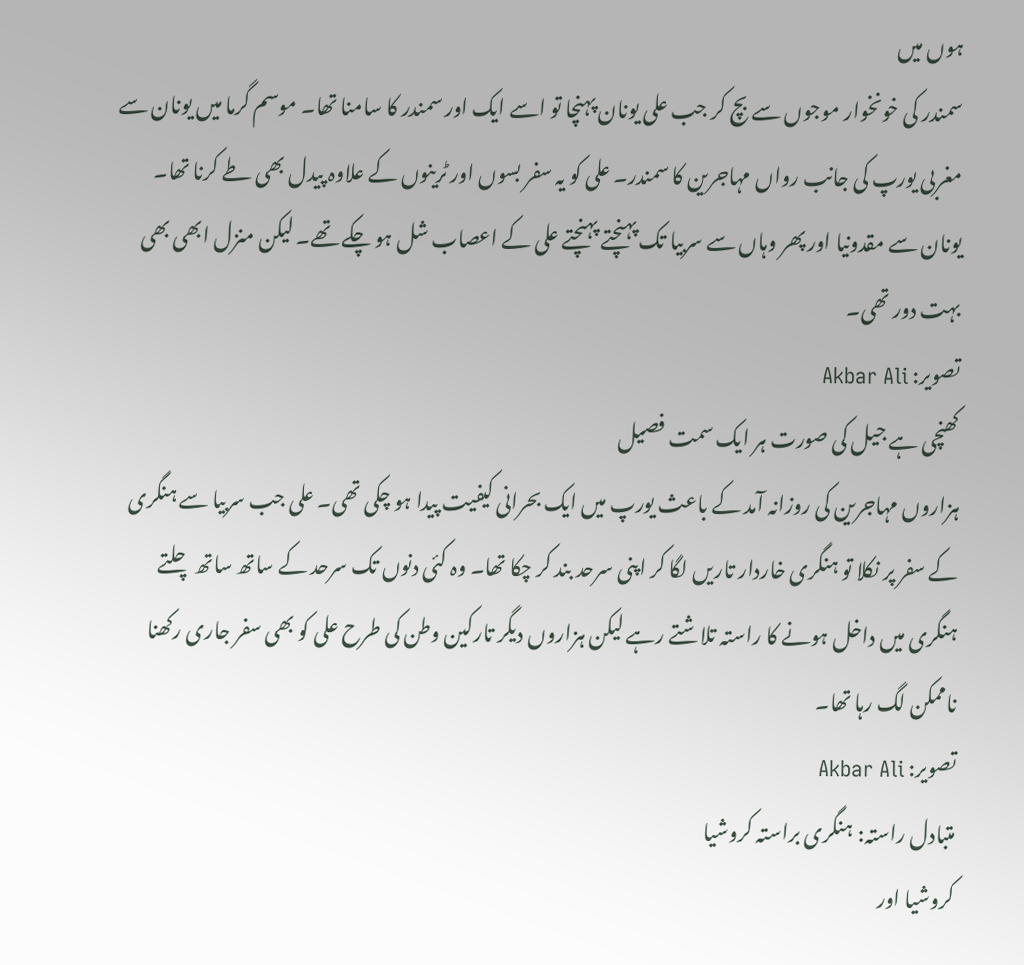ہوں میں
سمندر کی خونخوار موجوں سے بچ کر جب علی یونان پہنچا تو اسے ایک اور سمندر کا سامنا تھا۔ موسم گرما میں یونان سے مغربی یورپ کی جانب رواں مہاجرین کا سمندر۔ علی کو یہ سفر بسوں اور ٹرینوں کے علاوہ پیدل بھی طے کرنا تھا۔ یونان سے مقدونیا اور پھر وہاں سے سربیا تک پہنچتے پہنچتے علی کے اعصاب شل ہو چکے تھے۔ لیکن منزل ابھی بھی بہت دور تھی۔
تصویر: Akbar Ali
کھنچی ہے جیل کی صورت ہر ایک سمت فصیل
ہزاروں مہاجرین کی روزانہ آمد کے باعث یورپ میں ایک بحرانی کیفیت پیدا ہو چکی تھی۔ علی جب سربیا سے ہنگری کے سفر پر نکلا تو ہنگری خاردار تاریں لگا کر اپنی سرحد بند کر چکا تھا۔ وہ کئی دنوں تک سرحد کے ساتھ ساتھ چلتے ہنگری میں داخل ہونے کا راستہ تلاشتے رہے لیکن ہزاروں دیگر تارکین وطن کی طرح علی کو بھی سفر جاری رکھنا ناممکن لگ رہا تھا۔
تصویر: Akbar Ali
متبادل راستہ: ہنگری براستہ کروشیا
کروشیا اور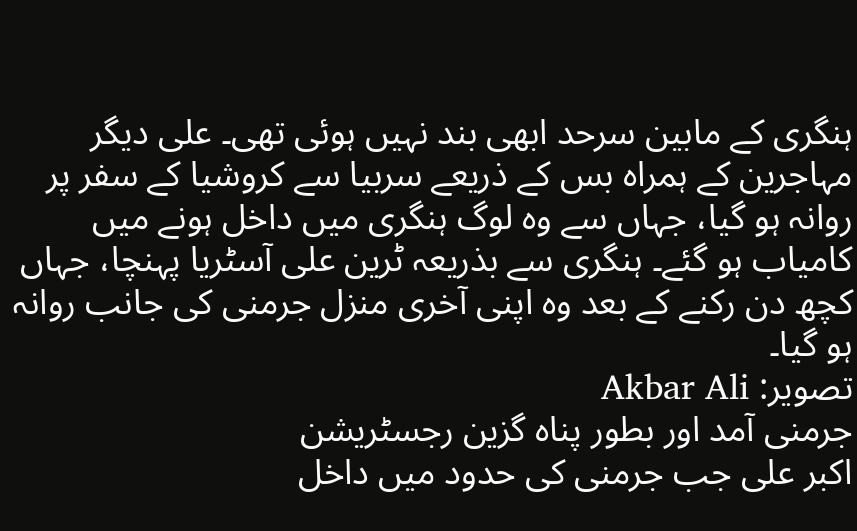ہنگری کے مابین سرحد ابھی بند نہیں ہوئی تھی۔ علی دیگر مہاجرین کے ہمراہ بس کے ذریعے سربیا سے کروشیا کے سفر پر روانہ ہو گیا، جہاں سے وہ لوگ ہنگری میں داخل ہونے میں کامیاب ہو گئے۔ ہنگری سے بذریعہ ٹرین علی آسٹریا پہنچا، جہاں کچھ دن رکنے کے بعد وہ اپنی آخری منزل جرمنی کی جانب روانہ ہو گیا۔
تصویر: Akbar Ali
جرمنی آمد اور بطور پناہ گزین رجسٹریشن
اکبر علی جب جرمنی کی حدود میں داخل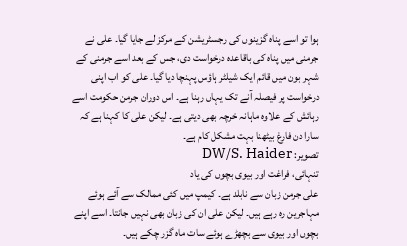ہوا تو اسے پناہ گزینوں کی رجسٹریشن کے مرکز لے جایا گیا۔ علی نے جرمنی میں پناہ کی باقاعدہ درخواست دی، جس کے بعد اسے جرمنی کے شہر بون میں قائم ایک شیلٹر ہاؤس پہنچا دیا گیا۔ علی کو اب اپنی درخواست پر فیصلہ آنے تک یہاں رہنا ہے۔ اس دوران جرمن حکومت اسے رہائش کے علاوہ ماہانہ خرچہ بھی دیتی ہے۔ لیکن علی کا کہنا ہے کہ سارا دن فارغ بیٹھنا بہت مشکل کام ہے۔
تصویر: DW/S. Haider
تنہائی، فراغت اور بیوی بچوں کی یاد
علی جرمن زبان سے نابلد ہے۔ کیمپ میں کئی ممالک سے آئے ہوئے مہاجرین رہ رہے ہیں۔ لیکن علی ان کی زبان بھی نہیں جانتا۔ اسے اپنے بچوں اور بیوی سے بچھڑے ہوئے سات ماہ گزر چکے ہیں۔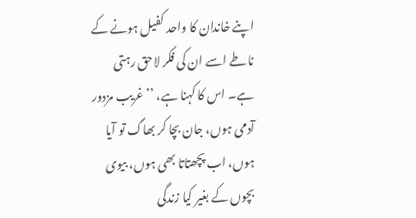اپنے خاندان کا واحد کفیل ہونے کے ناطے اسے ان کی فکر لاحق رہتی ہے۔ اس کا کہنا ہے، ’’غریب مزدور آدمی ہوں، جان بچا کر بھاگ تو آیا ہوں، اب پچھتاتا بھی ہوں، بیوی بچوں کے بغیر کیا زندگی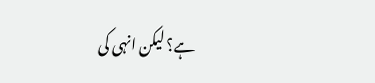ہے؟ لیکن انہی کی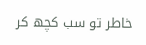خاطر تو سب کچھ کر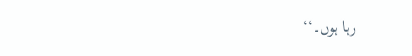رہا ہوں۔‘‘